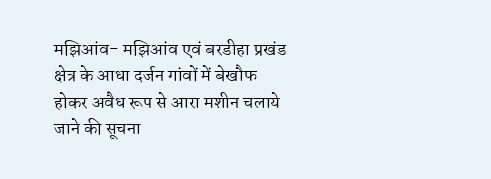मझिआंव- मझिआंव एवं बरडीहा प्रखंड क्षेत्र के आधा दर्जन गांवों में बेखौफ होकर अवैध रूप से आरा मशीन चलाये जाने की सूचना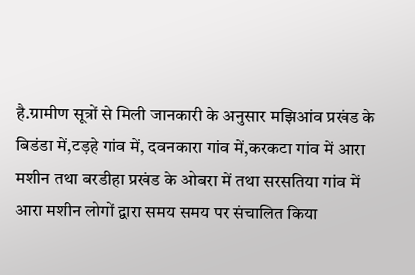है.ग्रामीण सूत्रों से मिली जानकारी के अनुसार मझिआंव प्रखंड के बिडंडा में,टड़हे गांव में, दवनकारा गांव में,करकटा गांव में आरा मशीन तथा बरडीहा प्रखंड के ओबरा में तथा सरसतिया गांव में आरा मशीन लोगों द्वारा समय समय पर संचालित किया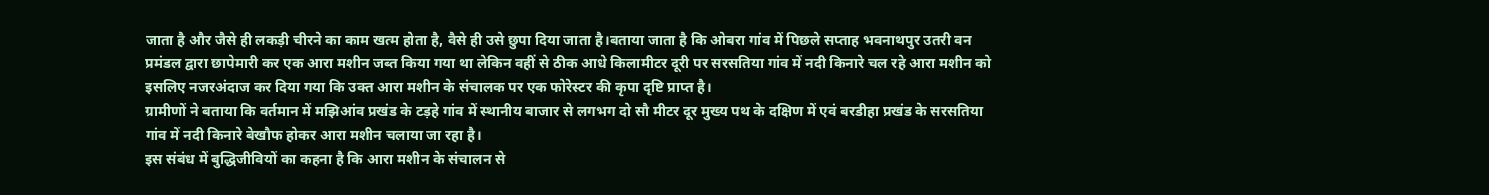जाता है और जैसे ही लकड़ी चीरने का काम खत्म होता है, वैसे ही उसे छुपा दिया जाता है।बताया जाता है कि ओबरा गांव में पिछले सप्ताह भवनाथपुर उतरी वन प्रमंडल द्वारा छापेमारी कर एक आरा मशीन जब्त किया गया था लेकिन वहीं से ठीक आधे किलामीटर दूरी पर सरसतिया गांव में नदी किनारे चल रहे आरा मशीन को इसलिए नजरअंदाज कर दिया गया कि उक्त आरा मशीन के संचालक पर एक फोरेस्टर की कृपा दृष्टि प्राप्त है।
ग्रामीणों ने बताया कि वर्तमान में मझिआंव प्रखंड के टड़हे गांव में स्थानीय बाजार से लगभग दो सौ मीटर दूर मुख्य पथ के दक्षिण में एवं बरडीहा प्रखंड के सरसतिया गांव में नदी किनारे बेखौफ होकर आरा मशीन चलाया जा रहा है।
इस संबंध में बुद्धिजीवियों का कहना है कि आरा मशीन के संचालन से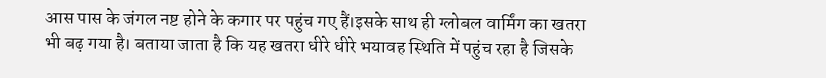आस पास के जंगल नष्ट होने के कगार पर पहुंच गए हैं।इसके साथ ही ग्लोबल वार्मिंग का खतरा भी बढ़ गया है। बताया जाता है कि यह खतरा धीरे धीरे भयावह स्थिति में पहुंच रहा है जिसके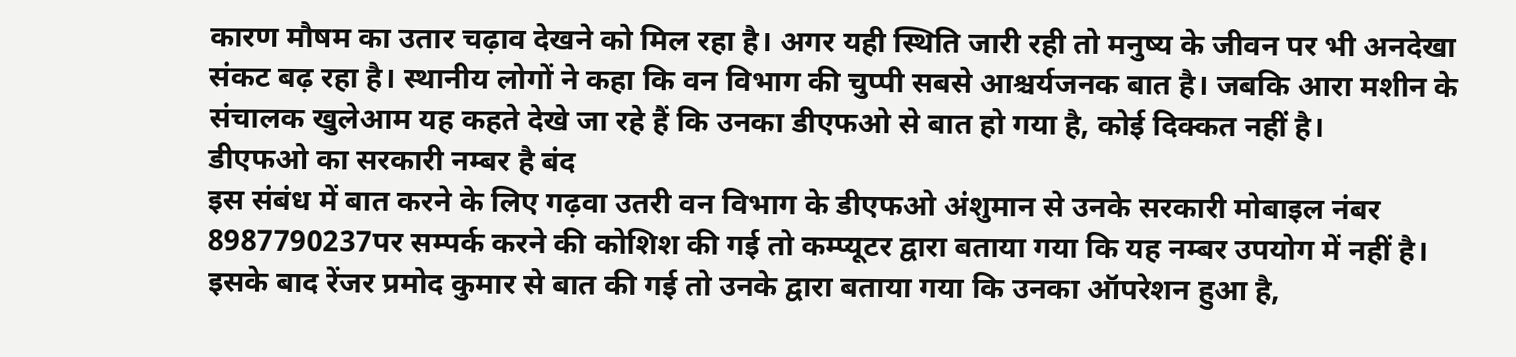कारण मौषम का उतार चढ़ाव देखने को मिल रहा है। अगर यही स्थिति जारी रही तो मनुष्य के जीवन पर भी अनदेखा संकट बढ़ रहा है। स्थानीय लोगों ने कहा कि वन विभाग की चुप्पी सबसे आश्चर्यजनक बात है। जबकि आरा मशीन के संचालक खुलेआम यह कहते देखे जा रहे हैं कि उनका डीएफओ से बात हो गया है, कोई दिक्कत नहीं है।
डीएफओ का सरकारी नम्बर है बंद
इस संबंध में बात करने के लिए गढ़वा उतरी वन विभाग के डीएफओ अंशुमान से उनके सरकारी मोबाइल नंबर 8987790237पर सम्पर्क करने की कोशिश की गई तो कम्प्यूटर द्वारा बताया गया कि यह नम्बर उपयोग में नहीं है।
इसके बाद रेंजर प्रमोद कुमार से बात की गई तो उनके द्वारा बताया गया कि उनका ऑपरेशन हुआ है,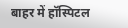बाहर में हॉस्पिटल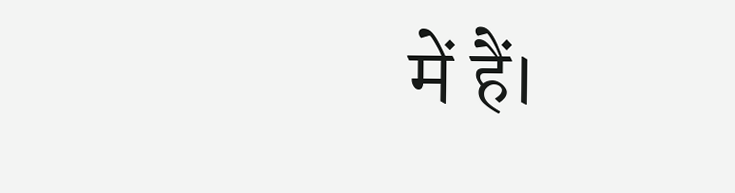में हैं।